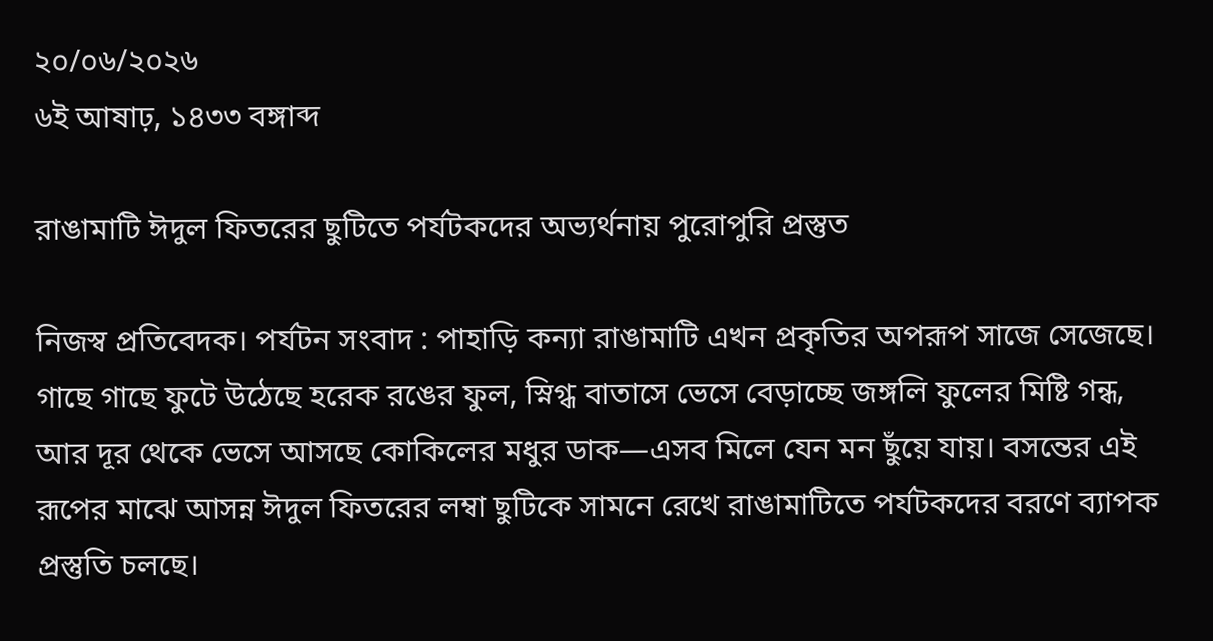২০/০৬/২০২৬
৬ই আষাঢ়, ১৪৩৩ বঙ্গাব্দ

রাঙামাটি ঈদুল ফিতরের ছুটিতে পর্যটকদের অভ্যর্থনায় পুরোপুরি প্রস্তুত

নিজস্ব প্রতিবেদক। পর্যটন সংবাদ : পাহাড়ি কন্যা রাঙামাটি এখন প্রকৃতির অপরূপ সাজে সেজেছে। গাছে গাছে ফুটে উঠেছে হরেক রঙের ফুল, স্নিগ্ধ বাতাসে ভেসে বেড়াচ্ছে জঙ্গলি ফুলের মিষ্টি গন্ধ, আর দূর থেকে ভেসে আসছে কোকিলের মধুর ডাক—এসব মিলে যেন মন ছুঁয়ে যায়। বসন্তের এই রূপের মাঝে আসন্ন ঈদুল ফিতরের লম্বা ছুটিকে সামনে রেখে রাঙামাটিতে পর্যটকদের বরণে ব্যাপক প্রস্তুতি চলছে।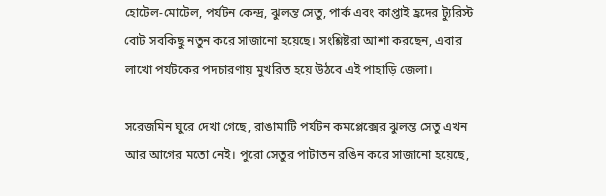হোটেল-মোটেল, পর্যটন কেন্দ্র, ঝুলন্ত সেতু, পার্ক এবং কাপ্তাই হ্রদের ট্যুরিস্ট বোট সবকিছু নতুন করে সাজানো হয়েছে। সংশ্লিষ্টরা আশা করছেন, এবার লাখো পর্যটকের পদচারণায় মুখরিত হয়ে উঠবে এই পাহাড়ি জেলা।

সরেজমিন ঘুরে দেখা গেছে, রাঙামাটি পর্যটন কমপ্লেক্সের ঝুলন্ত সেতু এখন আর আগের মতো নেই। পুরো সেতুর পাটাতন রঙিন করে সাজানো হয়েছে,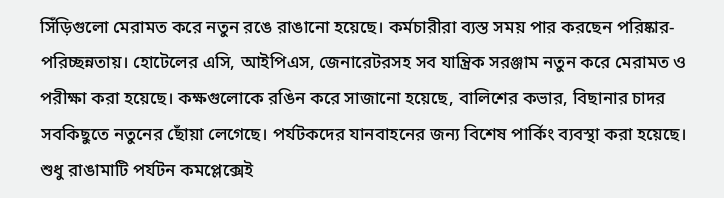সিঁড়িগুলো মেরামত করে নতুন রঙে রাঙানো হয়েছে। কর্মচারীরা ব্যস্ত সময় পার করছেন পরিষ্কার-পরিচ্ছন্নতায়। হোটেলের এসি, আইপিএস, জেনারেটরসহ সব যান্ত্রিক সরঞ্জাম নতুন করে মেরামত ও পরীক্ষা করা হয়েছে। কক্ষগুলোকে রঙিন করে সাজানো হয়েছে, বালিশের কভার, বিছানার চাদর সবকিছুতে নতুনের ছোঁয়া লেগেছে। পর্যটকদের যানবাহনের জন্য বিশেষ পার্কিং ব্যবস্থা করা হয়েছে। শুধু রাঙামাটি পর্যটন কমপ্লেক্সেই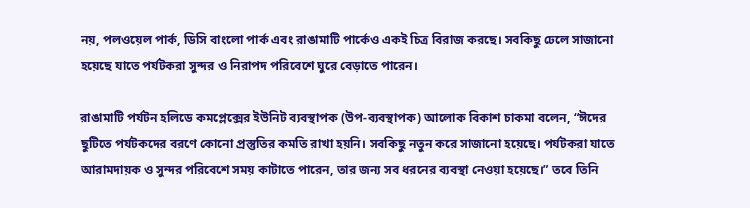নয়, পলওয়েল পার্ক, ডিসি বাংলো পার্ক এবং রাঙামাটি পার্কেও একই চিত্র বিরাজ করছে। সবকিছু ঢেলে সাজানো হয়েছে যাতে পর্যটকরা সুন্দর ও নিরাপদ পরিবেশে ঘুরে বেড়াতে পারেন।

রাঙামাটি পর্যটন হলিডে কমপ্লেক্সের ইউনিট ব্যবস্থাপক (উপ-ব্যবস্থাপক) আলোক বিকাশ চাকমা বলেন, “ঈদের ছুটিতে পর্যটকদের বরণে কোনো প্রস্তুতির কমতি রাখা হয়নি। সবকিছু নতুন করে সাজানো হয়েছে। পর্যটকরা যাতে আরামদায়ক ও সুন্দর পরিবেশে সময় কাটাতে পারেন, তার জন্য সব ধরনের ব্যবস্থা নেওয়া হয়েছে।” তবে তিনি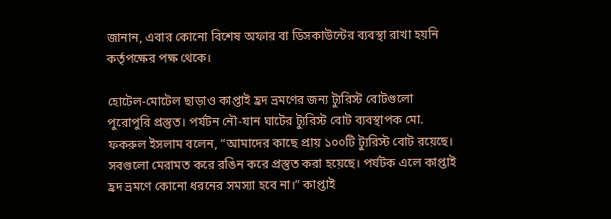জানান, এবার কোনো বিশেষ অফার বা ডিসকাউন্টের ব্যবস্থা রাখা হয়নি কর্তৃপক্ষের পক্ষ থেকে।

হোটেল-মোটেল ছাড়াও কাপ্তাই হ্রদ ভ্রমণের জন্য ট্যুরিস্ট বোটগুলো পুরোপুরি প্রস্তুত। পর্যটন নৌ-যান ঘাটের ট্যুরিস্ট বোট ব্যবস্থাপক মো. ফকরুল ইসলাম বলেন, “আমাদের কাছে প্রায় ১০০টি ট্যুরিস্ট বোট রয়েছে। সবগুলো মেরামত করে রঙিন করে প্রস্তুত করা হয়েছে। পর্যটক এলে কাপ্তাই হ্রদ ভ্রমণে কোনো ধরনের সমস্যা হবে না।” কাপ্তাই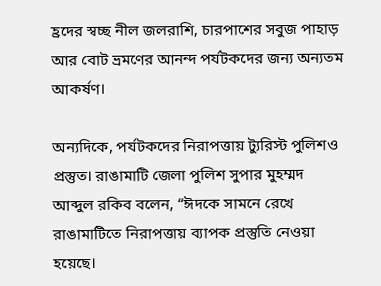হ্রদের স্বচ্ছ নীল জলরাশি, চারপাশের সবুজ পাহাড় আর বোট ভ্রমণের আনন্দ পর্যটকদের জন্য অন্যতম আকর্ষণ।

অন্যদিকে, পর্যটকদের নিরাপত্তায় ট্যুরিস্ট পুলিশও প্রস্তুত। রাঙামাটি জেলা পুলিশ সুপার মুহম্মদ আব্দুল রকিব বলেন, “ঈদকে সামনে রেখে রাঙামাটিতে নিরাপত্তায় ব্যাপক প্রস্তুতি নেওয়া হয়েছে।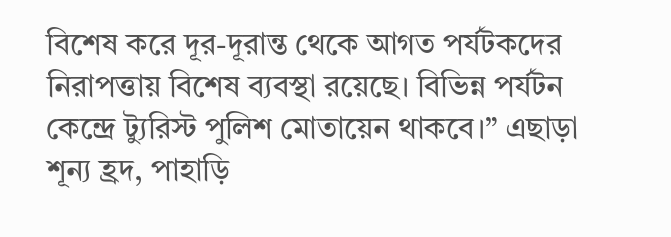বিশেষ করে দূর-দূরান্ত থেকে আগত পর্যটকদের নিরাপত্তায় বিশেষ ব্যবস্থা রয়েছে। বিভিন্ন পর্যটন কেন্দ্রে ট্যুরিস্ট পুলিশ মোতায়েন থাকবে।” এছাড়া শূন্য হ্রদ, পাহাড়ি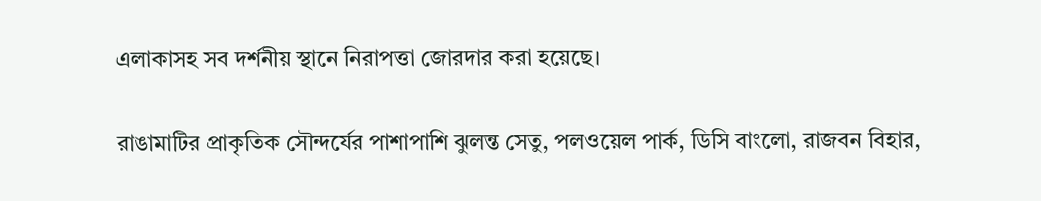এলাকাসহ সব দর্শনীয় স্থানে নিরাপত্তা জোরদার করা হয়েছে।

রাঙামাটির প্রাকৃতিক সৌন্দর্যের পাশাপাশি ঝুলন্ত সেতু, পলওয়েল পার্ক, ডিসি বাংলো, রাজবন বিহার,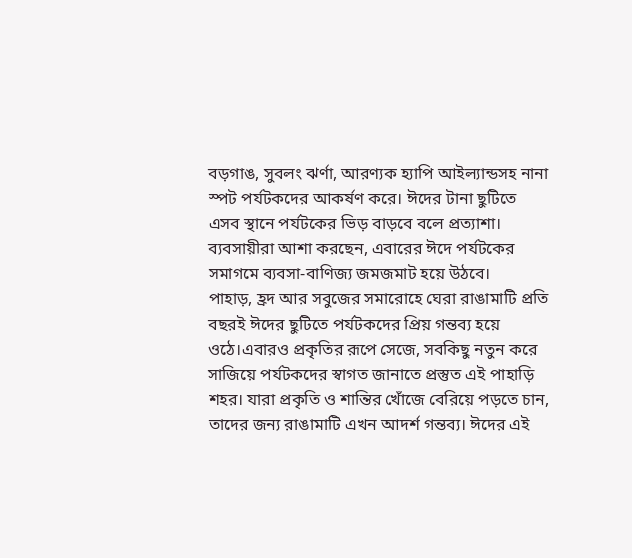বড়গাঙ, সুবলং ঝর্ণা, আরণ্যক হ্যাপি আইল্যান্ডসহ নানা স্পট পর্যটকদের আকর্ষণ করে। ঈদের টানা ছুটিতে এসব স্থানে পর্যটকের ভিড় বাড়বে বলে প্রত্যাশা। ব্যবসায়ীরা আশা করছেন, এবারের ঈদে পর্যটকের সমাগমে ব্যবসা-বাণিজ্য জমজমাট হয়ে উঠবে।
পাহাড়, হ্রদ আর সবুজের সমারোহে ঘেরা রাঙামাটি প্রতি বছরই ঈদের ছুটিতে পর্যটকদের প্রিয় গন্তব্য হয়ে ওঠে।এবারও প্রকৃতির রূপে সেজে, সবকিছু নতুন করে সাজিয়ে পর্যটকদের স্বাগত জানাতে প্রস্তুত এই পাহাড়ি শহর। যারা প্রকৃতি ও শান্তির খোঁজে বেরিয়ে পড়তে চান, তাদের জন্য রাঙামাটি এখন আদর্শ গন্তব্য। ঈদের এই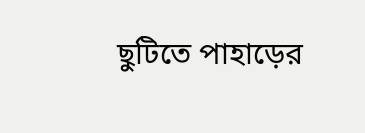ছুটিতে পাহাড়ের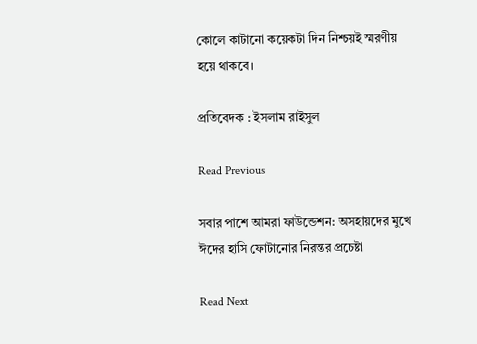কোলে কাটানো কয়েকটা দিন নিশ্চয়ই স্মরণীয় হয়ে থাকবে।

প্রতিবেদক : ইসলাম রাইসুল

Read Previous

সবার পাশে আমরা ফাউন্ডেশন: অসহায়দের মুখে ঈদের হাসি ফোটানোর নিরন্তর প্রচেষ্টা

Read Next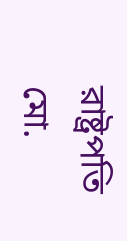রাষ্ট্রপতি মো.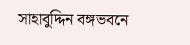সাহাবুদ্দিন বঙ্গভবনে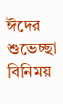ঈদের শুভেচ্ছা বিনিময়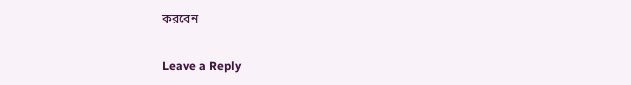করবেন

Leave a Reply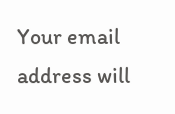Your email address will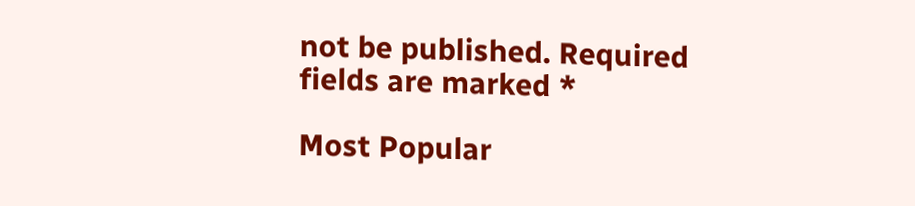not be published. Required fields are marked *

Most Popular